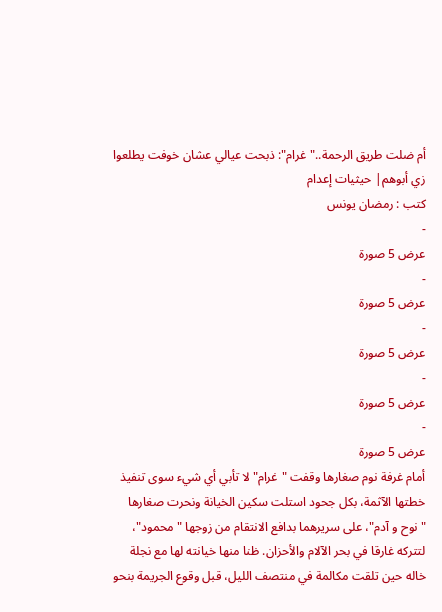أم ضلت طريق الرحمة.."غرام": ذبحت عيالي عشان خوفت يطلعوا زي أبوهم| حيثيات إعدام
كتب : رمضان يونس
-
عرض 5 صورة
-
عرض 5 صورة
-
عرض 5 صورة
-
عرض 5 صورة
-
عرض 5 صورة
أمام غرفة نوم صغارها وقفت "غرام" لا تأبي أي شيء سوى تنفيذ خطتها الآثمة، بكل جحود استلت سكين الخيانة ونحرت صغارها "نوح و آدم"، على سريرهما بدافع الانتقام من زوجها "محمود"، لتتركه غارقا في بحر الآلام والأحزان. ظنا منها خيانته لها مع نجلة خاله حين تلقت مكالمة في منتصف الليل، قبل وقوع الجريمة بنحو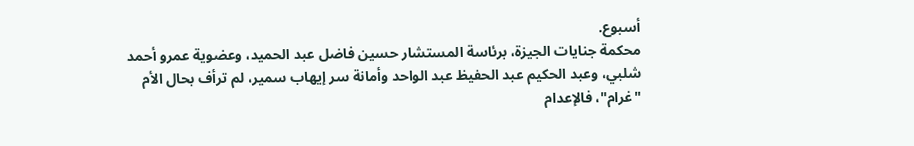أسبوع.
محكمة جنايات الجيزة، برئاسة المستشار حسين فاضل عبد الحميد، وعضوية عمرو أحمد شلبي، وعبد الحكيم عبد الحفيظ عبد الواحد وأمانة سر إيهاب سمير، لم ترأف بحال الأم "غرام"، فالإعدام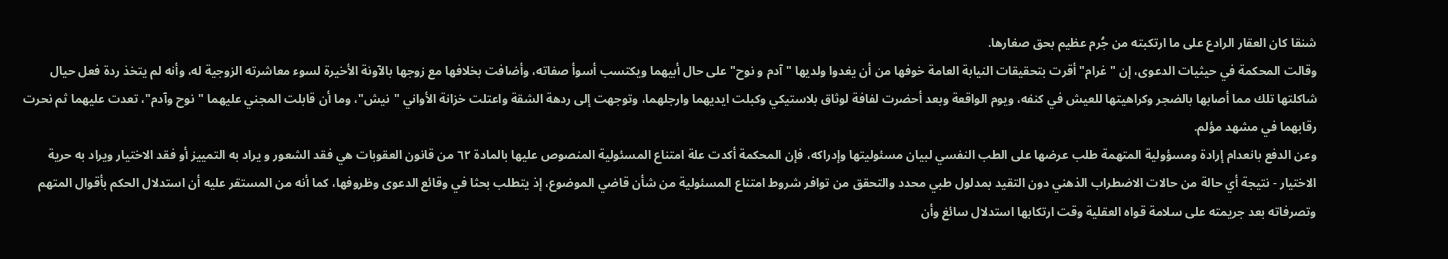شنقا كان العقار الرادع على ما ارتكبته من جُرم عظيم بحق صغارها.
وقالت المحكمة في حيثيات الدعوى، إن "غرام" أقرت بتحقيقات النيابة العامة خوفها من أن يغدوا ولديها "آدم و نوح" على حال أبيهما ويكتسب أسوأ صفاته، وأضافت بخلافها مع زوجها بالآونة الأخيرة لسوء معاشرته الزوجية له، وأنه لم يتخذ ردة فعل حيال شاكلتها تلك مما أصابها بالضجر وكراهيتها للعيش في كنفه، ويوم الواقعة وبعد أحضرت لفافة لوثاق بلاستيكي وكبلت ايديهما وارجلهما، وتوجهت إلى ردهة الشقة واعتلت خزانة الأواني "نيش"، وما أن قابلت المجني عليهما "نوح وآدم"، تعدت عليهما ثم نحرت رقابهما في مشهد مؤلم.
وعن الدفع بانعدام إرادة ومسؤولية المتهمة طلب عرضها على الطب النفسي لبيان مسئوليتها وإدراكه، فإن المحكمة أكدت علة امتناع المسئولية المنصوص عليها بالمادة ٦٢ من قانون العقوبات هي فقد الشعور و يراد به التمييز أو فقد الاختيار ويراد به حرية الاختيار - نتيجة أي حالة من حالات الاضطراب الذهني دون التقيد بمدلول طبي محدد والتحقق من توافر شروط امتناع المسئولية من شأن قاضي الموضوع، إذ يتطلب بحثا في وقائع الدعوى وظروفها، كما أنه من المستقر عليه أن استدلال الحكم بأقوال المتهم وتصرفاته بعد جريمته على سلامة قواه العقلية وقت ارتكابها استدلال سائغ وأن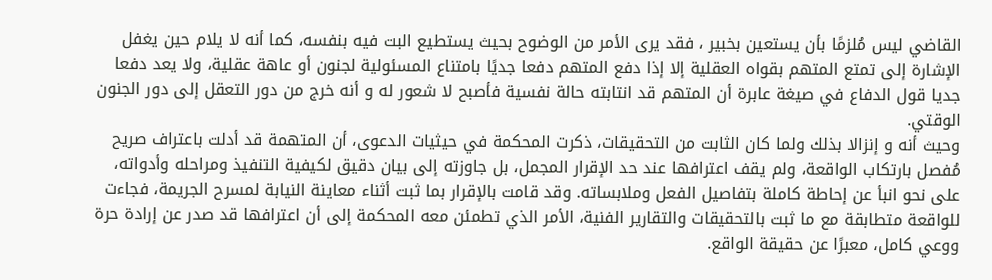القاضي ليس مُلزمًا بأن يستعين بخبير ، فقد يرى الأمر من الوضوح بحيث يستطيع البت فيه بنفسه، كما أنه لا يلام حين يغفل الإشارة إلى تمتع المتهم بقواه العقلية إلا إذا دفع المتهم دفعا جديًا بامتناع المسئولية لجنون أو عاهة عقلية، ولا يعد دفعا جديا قول الدفاع في صيغة عابرة أن المتهم قد انتابته حالة نفسية فأصبح لا شعور له و أنه خرج من دور التعقل إلى دور الجنون الوقتي.
وحيث أنه و إنزالا بذلك ولما كان الثابت من التحقيقات، ذكرت المحكمة في حيثيات الدعوى، أن المتهمة قد أدلت باعتراف صريح مُفصل بارتكاب الواقعة، ولم يقف اعترافها عند حد الإقرار المجمل، بل جاوزته إلى بيان دقيق لكيفية التنفيذ ومراحله وأدواته، على نحو انبأ عن إحاطة كاملة بتفاصيل الفعل وملابساته. وقد قامت بالإقرار بما ثبت أثناء معاينة النيابة لمسرح الجريمة، فجاءت للواقعة متطابقة مع ما ثبت بالتحقيقات والتقارير الفنية، الأمر الذي تطمئن معه المحكمة إلى أن اعترافها قد صدر عن إرادة حرة ووعي كامل، معبرًا عن حقيقة الواقع.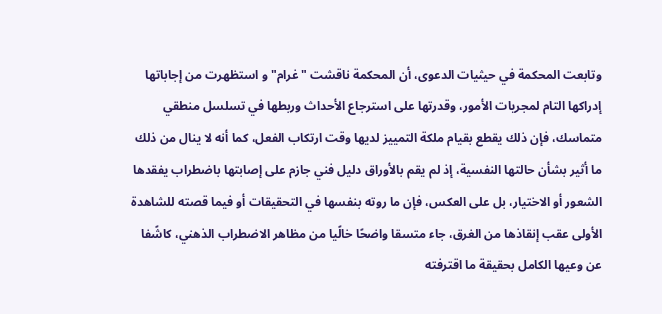وتابعت المحكمة في حيثيات الدعوى، أن المحكمة ناقشت "غرام" و استظهرت من إجاباتها إدراكها التام لمجريات الأمور، وقدرتها على استرجاع الأحداث وربطها في تسلسل منطقي متماسك، فإن ذلك يقطع بقيام ملكة التمييز لديها وقت ارتكاب الفعل، كما أنه لا ينال من ذلك ما أثير بشأن حالتها النفسية، إذ لم يقم بالأوراق دليل فني جازم على إصابتها باضطراب يفقدها الشعور أو الاختيار، بل على العكس، فإن ما روته بنفسها في التحقيقات أو فيما قصته للشاهدة الأولى عقب إنقاذها من الغرق، جاء متسقا واضحًا خالًيا من مظاهر الاضطراب الذهني، كاشًفا عن وعيها الكامل بحقيقة ما اقترفته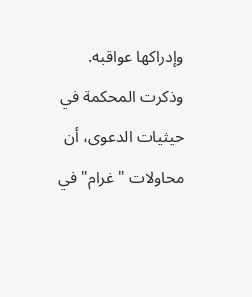وإدراكها عواقبه.
وذكرت المحكمة في حيثيات الدعوى، أن محاولات "غرام" في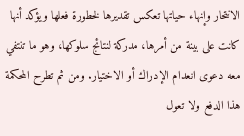الانتحار وإنهاء حياتها تعكس تقديرها لخطورة فعلها ويؤكد أنها كانت على بينة من أمرها، مدركة لنتائج سلوكها، وهو ما تنتفي معه دعوى انعدام الإدراك أو الاختيار. ومن ثم تطرح المحكمة هذا الدفع ولا تعول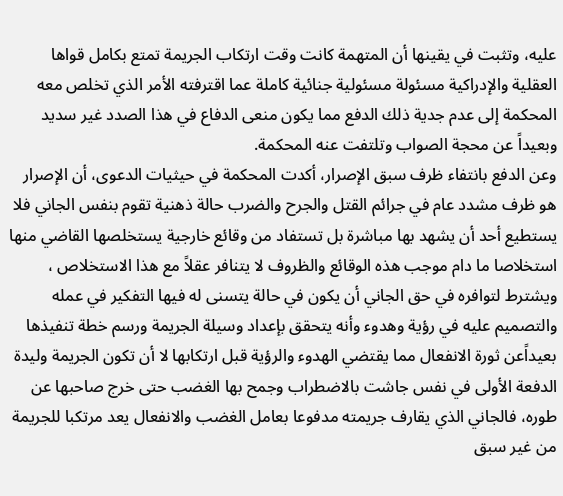عليه، وتثبت في يقينها أن المتهمة كانت وقت ارتكاب الجريمة تمتع بكامل قواها العقلية والإدراكية مسئولة مسئولية جنائية كاملة عما اقترفته الأمر الذي تخلص معه المحكمة إلى عدم جدية ذلك الدفع مما يكون منعى الدفاع في هذا الصدد غير سديد وبعيداً عن محجة الصواب وتلتفت عنه المحكمة.
وعن الدفع بانتفاء ظرف سبق الإصرار، أكدت المحكمة في حيثيات الدعوى، أن الإصرار هو ظرف مشدد عام في جرائم القتل والجرح والضرب حالة ذهنية تقوم بنفس الجاني فلا يستطيع أحد أن يشهد بها مباشرة بل تستفاد من وقائع خارجية يستخلصها القاضي منها استخلاصا ما دام موجب هذه الوقائع والظروف لا يتنافر عقلاً مع هذا الاستخلاص ، ويشترط لتوافره في حق الجاني أن يكون في حالة يتسنى له فيها التفكير في عمله والتصميم عليه في رؤية وهدوء وأنه يتحقق بإعداد وسيلة الجريمة ورسم خطة تنفيذها بعيداًعن ثورة الانفعال مما يقتضي الهدوء والرؤية قبل ارتكابها لا أن تكون الجريمة وليدة الدفعة الأولى في نفس جاشت بالاضطراب وجمح بها الغضب حتى خرج صاحبها عن طوره، فالجاني الذي يقارف جريمته مدفوعا بعامل الغضب والانفعال يعد مرتكبا للجريمة من غير سبق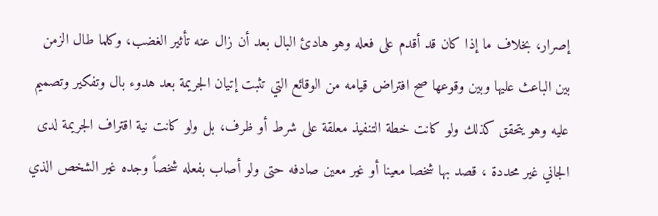إصرار، بخلاف ما إذا كان قد أقدم على فعله وهو هادئ البال بعد أن زال عنه تأثير الغضب، وكلما طال الزمن بين الباعث عليها وبين وقوعها صح افتراض قيامه من الوقائع التي تثبت إتيان الجريمة بعد هدوء بال وتفكير وتصميم عليه وهو يتحقق كذلك ولو كانت خطة التنفيذ معلقة على شرط أو ظرف، بل ولو كانت نية اقتراف الجريمة لدى الجاني غير محددة ، قصد بها شخصا معينا أو غير معين صادفه حتى ولو أصاب بفعله شخصاً وجده غير الشخص الذي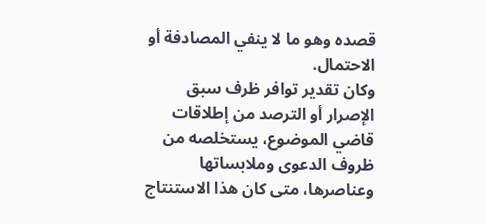قصده وهو ما لا ينفي المصادفة أو الاحتمال.
وكان تقدير توافر ظرف سبق الإصرار أو الترصد من إطلاقات قاضي الموضوع، يستخلصه من ظروف الدعوى وملابساتها وعناصرها، متى كان هذا الاستنتاج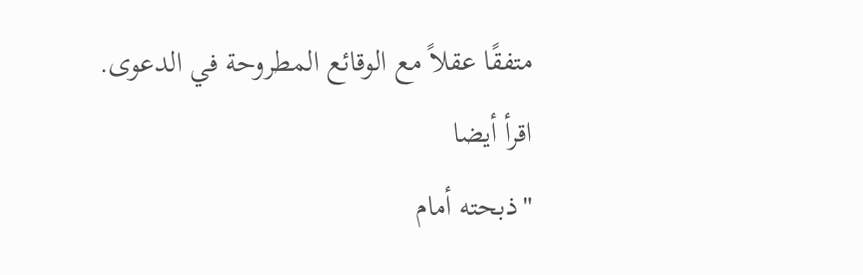متفقًا عقلاً مع الوقائع المطروحة في الدعوى.
اقرأ أيضا
"ذبحته أمام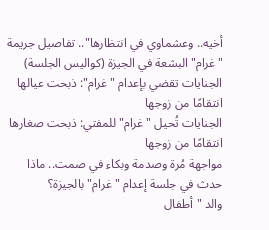أخيه.. وعشماوي في انتظارها".. تفاصيل جريمة "غرام" البشعة في الجيزة (كواليس الجلسة)
الجنايات تقضي بإعدام "غرام": ذبحت عيالها انتقامًا من زوجها
الجنايات تُحيل "غرام" للمفتي: ذبحت صغارها انتقامًا من زوجها
مواجهة مُرة وصدمة وبكاء في صمت.. ماذا حدث في جلسة إعدام "غرام" بالجيزة؟
والد "أطفال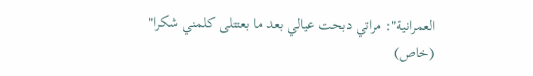العمرانية": مراتي دبحت عيالي بعد ما بعتتلى كلمني شكرا" (خاص)